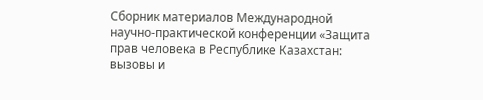Сборник материалов Международной научно-практической конференции «Защита прав человека в Республике Казахстан: вызовы и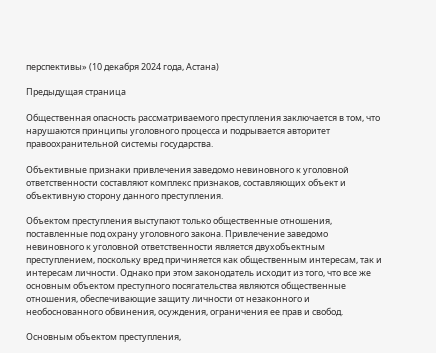перспективы» (10 декабря 2024 года, Астана)

Предыдущая страница

Общественная опасность рассматриваемого преступления заключается в том, что нарушаются принципы уголовного процесса и подрывается авторитет правоохранительной системы государства.

Объективные признаки привлечения заведомо невиновного к уголовной ответственности составляют комплекс признаков, составляющих объект и объективную сторону данного преступления.

Объектом преступления выступают только общественные отношения, поставленные под охрану уголовного закона. Привлечение заведомо невиновного к уголовной ответственности является двухобъектным преступлением, поскольку вред причиняется как общественным интересам, так и интересам личности. Однако при этом законодатель исходит из того, что все же основным объектом преступного посягательства являются общественные отношения, обеспечивающие защиту личности от незаконного и необоснованного обвинения, осуждения, ограничения ее прав и свобод.

Основным объектом преступления,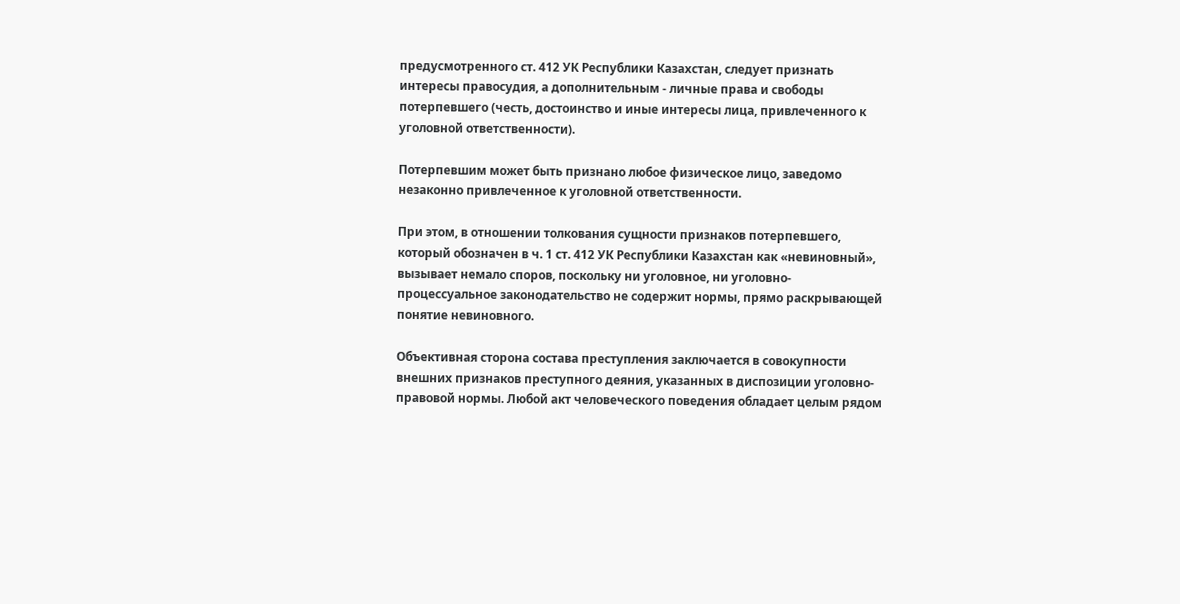предусмотренного ст. 412 УК Республики Казахстан, следует признать интересы правосудия, а дополнительным - личные права и свободы потерпевшего (честь, достоинство и иные интересы лица, привлеченного к уголовной ответственности).

Потерпевшим может быть признано любое физическое лицо, заведомо незаконно привлеченное к уголовной ответственности.

При этом, в отношении толкования сущности признаков потерпевшего, который обозначен в ч. 1 ст. 412 УК Республики Казахстан как «невиновный», вызывает немало споров, поскольку ни уголовное, ни уголовно-процессуальное законодательство не содержит нормы, прямо раскрывающей понятие невиновного.

Объективная сторона состава преступления заключается в совокупности внешних признаков преступного деяния, указанных в диспозиции уголовно-правовой нормы. Любой акт человеческого поведения обладает целым рядом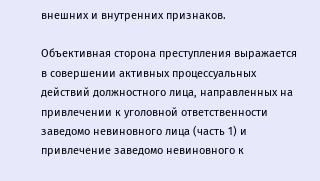внешних и внутренних признаков.

Объективная сторона преступления выражается в совершении активных процессуальных действий должностного лица, направленных на привлечении к уголовной ответственности заведомо невиновного лица (часть 1) и привлечение заведомо невиновного к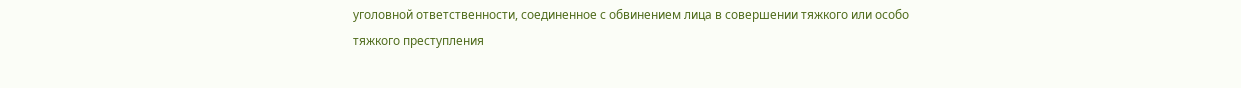уголовной ответственности, соединенное с обвинением лица в совершении тяжкого или особо тяжкого преступления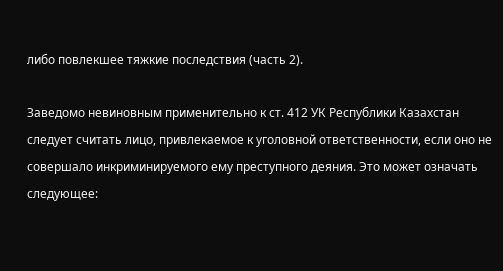либо повлекшее тяжкие последствия (часть 2).

Заведомо невиновным применительно к ст. 412 УК Республики Казахстан следует считать лицо, привлекаемое к уголовной ответственности, если оно не совершало инкриминируемого ему преступного деяния. Это может означать следующее: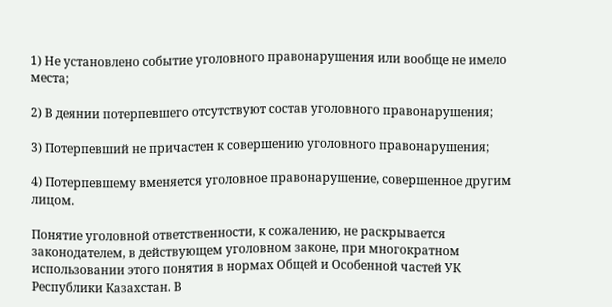1) Не установлено событие уголовного правонарушения или вообще не имело места;

2) В деянии потерпевшего отсутствуют состав уголовного правонарушения;

3) Потерпевший не причастен к совершению уголовного правонарушения;

4) Потерпевшему вменяется уголовное правонарушение, совершенное другим лицом.

Понятие уголовной ответственности, к сожалению, не раскрывается законодателем, в действующем уголовном законе, при многократном использовании этого понятия в нормах Общей и Особенной частей УК Республики Казахстан. В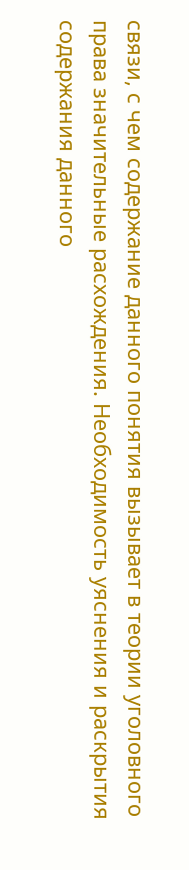связи, с чем содержание данного понятия вызывает в теории уголовного права значительные расхождения. Необходимость уяснения и раскрытия содержания данного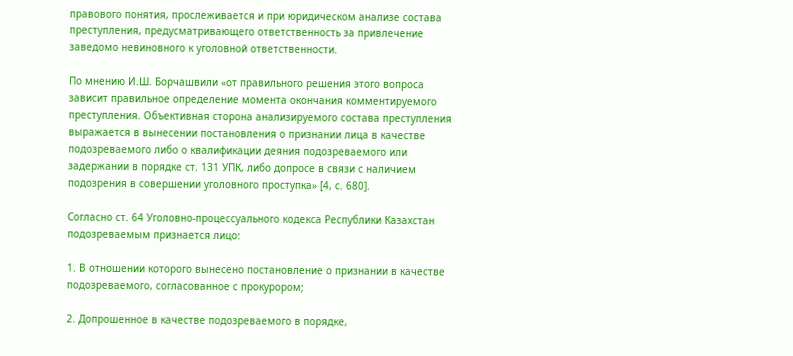правового понятия, прослеживается и при юридическом анализе состава преступления, предусматривающего ответственность за привлечение заведомо невиновного к уголовной ответственности.

По мнению И.Ш. Борчашвили «от правильного решения этого вопроса зависит правильное определение момента окончания комментируемого преступления. Объективная сторона анализируемого состава преступления выражается в вынесении постановления о признании лица в качестве подозреваемого либо о квалификации деяния подозреваемого или задержании в порядке ст. 131 УПК, либо допросе в связи с наличием подозрения в совершении уголовного проступка» [4, с. 680].

Согласно ст. 64 Уголовно-процессуального кодекса Республики Казахстан подозреваемым признается лицо:

1. В отношении которого вынесено постановление о признании в качестве подозреваемого, согласованное с прокурором;

2. Допрошенное в качестве подозреваемого в порядке,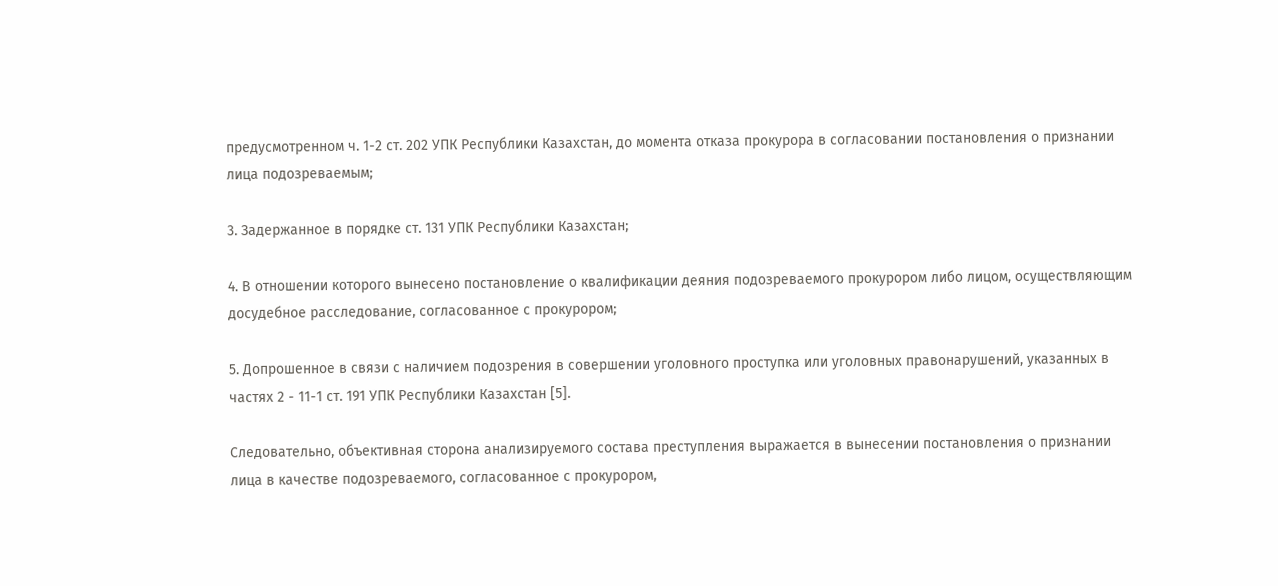предусмотренном ч. 1-2 ст. 202 УПК Республики Казахстан, до момента отказа прокурора в согласовании постановления о признании лица подозреваемым;

3. Задержанное в порядке ст. 131 УПК Республики Казахстан;

4. В отношении которого вынесено постановление о квалификации деяния подозреваемого прокурором либо лицом, осуществляющим досудебное расследование, согласованное с прокурором;

5. Допрошенное в связи с наличием подозрения в совершении уголовного проступка или уголовных правонарушений, указанных в частях 2 - 11-1 ст. 191 УПК Республики Казахстан [5].

Следовательно, объективная сторона анализируемого состава преступления выражается в вынесении постановления о признании лица в качестве подозреваемого, согласованное с прокурором,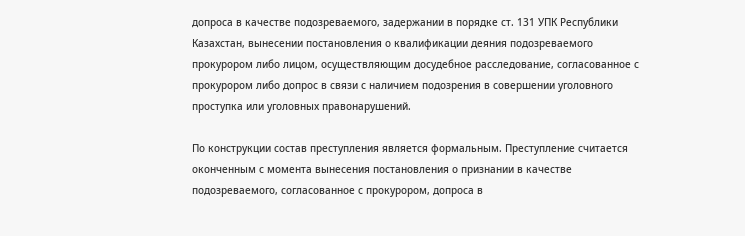допроса в качестве подозреваемого, задержании в порядке ст. 131 УПК Республики Казахстан, вынесении постановления о квалификации деяния подозреваемого прокурором либо лицом, осуществляющим досудебное расследование, согласованное с прокурором либо допрос в связи с наличием подозрения в совершении уголовного проступка или уголовных правонарушений.

По конструкции состав преступления является формальным. Преступление считается оконченным с момента вынесения постановления о признании в качестве подозреваемого, согласованное с прокурором, допроса в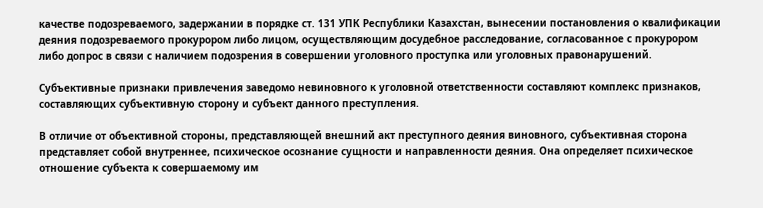качестве подозреваемого, задержании в порядке ст. 131 УПК Республики Казахстан, вынесении постановления о квалификации деяния подозреваемого прокурором либо лицом, осуществляющим досудебное расследование, согласованное с прокурором либо допрос в связи с наличием подозрения в совершении уголовного проступка или уголовных правонарушений.

Субъективные признаки привлечения заведомо невиновного к уголовной ответственности составляют комплекс признаков, составляющих субъективную сторону и субъект данного преступления.

В отличие от объективной стороны, представляющей внешний акт преступного деяния виновного, субъективная сторона представляет собой внутреннее, психическое осознание сущности и направленности деяния. Она определяет психическое отношение субъекта к совершаемому им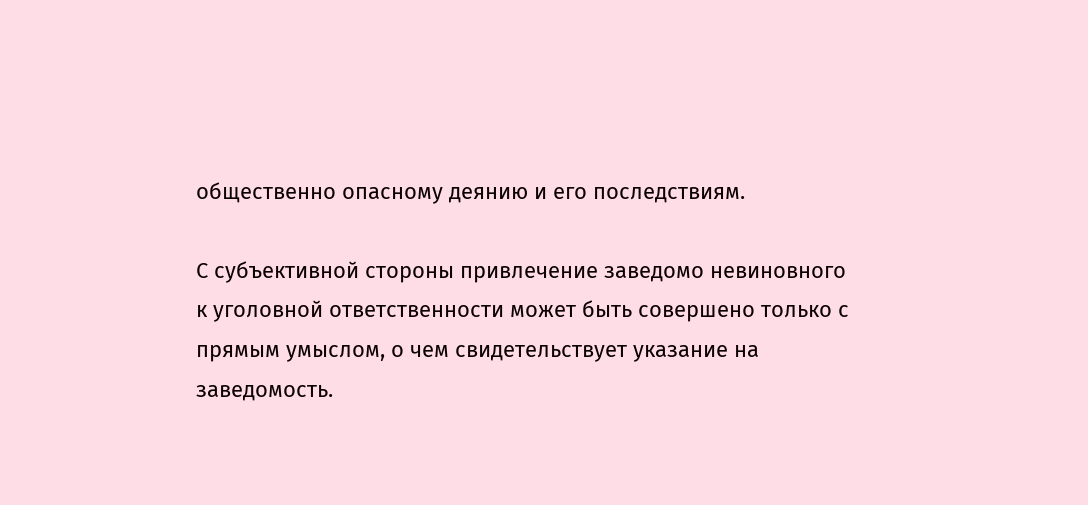общественно опасному деянию и его последствиям.

С субъективной стороны привлечение заведомо невиновного к уголовной ответственности может быть совершено только с прямым умыслом, о чем свидетельствует указание на заведомость.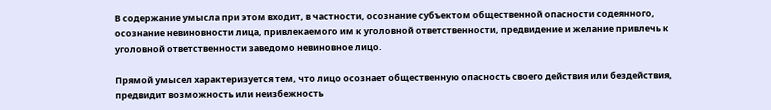В содержание умысла при этом входит, в частности, осознание субъектом общественной опасности содеянного, осознание невиновности лица, привлекаемого им к уголовной ответственности, предвидение и желание привлечь к уголовной ответственности заведомо невиновное лицо.

Прямой умысел характеризуется тем, что лицо осознает общественную опасность своего действия или бездействия, предвидит возможность или неизбежность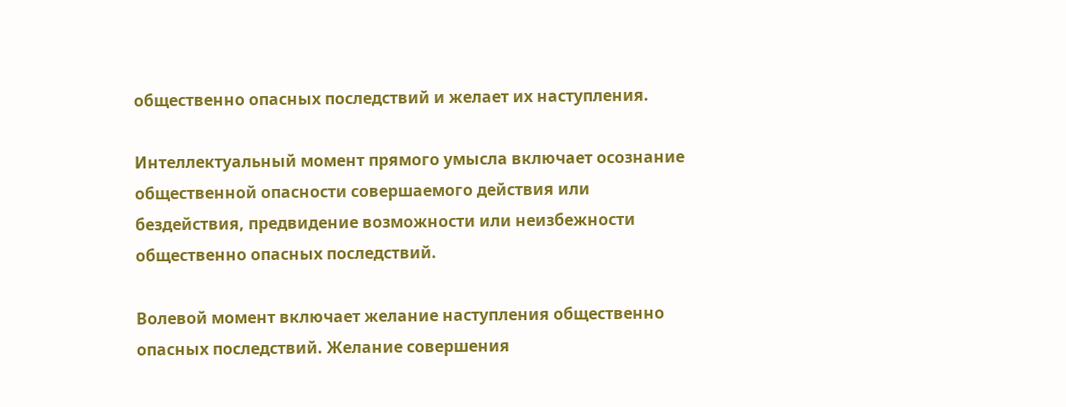общественно опасных последствий и желает их наступления.

Интеллектуальный момент прямого умысла включает осознание общественной опасности совершаемого действия или бездействия, предвидение возможности или неизбежности общественно опасных последствий.

Волевой момент включает желание наступления общественно опасных последствий. Желание совершения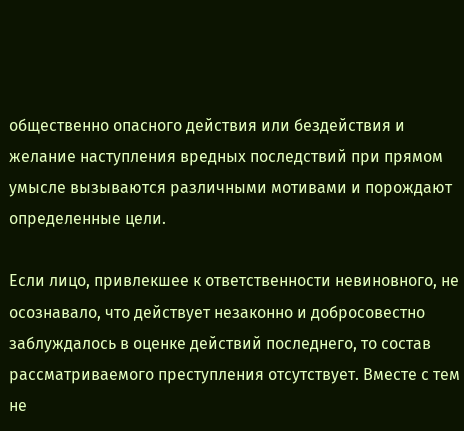общественно опасного действия или бездействия и желание наступления вредных последствий при прямом умысле вызываются различными мотивами и порождают определенные цели.

Если лицо, привлекшее к ответственности невиновного, не осознавало, что действует незаконно и добросовестно заблуждалось в оценке действий последнего, то состав рассматриваемого преступления отсутствует. Вместе с тем не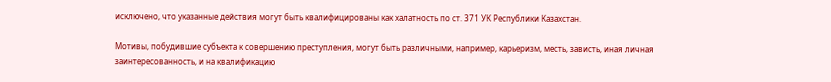исключено, что указанные действия могут быть квалифицированы как халатность по ст. 371 УК Республики Казахстан.

Мотивы, побудившие субъекта к совершению преступления, могут быть различными, например, карьеризм, месть, зависть, иная личная заинтересованность, и на квалификацию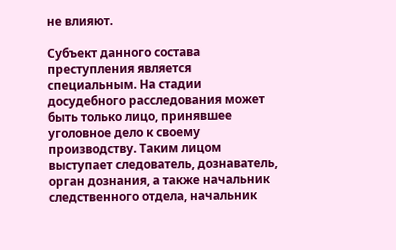не влияют.

Субъект данного состава преступления является специальным. На стадии досудебного расследования может быть только лицо, принявшее уголовное дело к своему производству. Таким лицом выступает следователь, дознаватель, орган дознания, а также начальник следственного отдела, начальник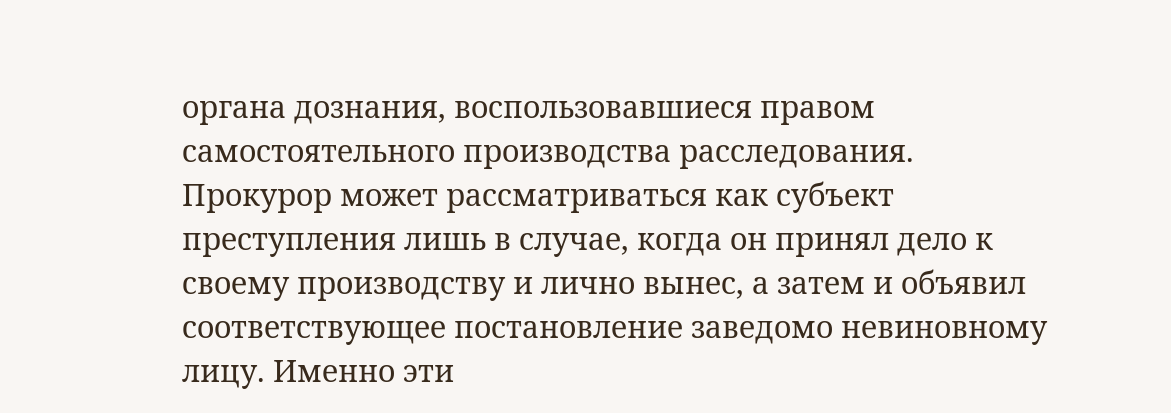органа дознания, воспользовавшиеся правом самостоятельного производства расследования. Прокурор может рассматриваться как субъект преступления лишь в случае, когда он принял дело к своему производству и лично вынес, а затем и объявил соответствующее постановление заведомо невиновному лицу. Именно эти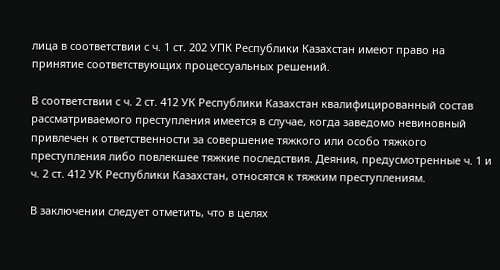лица в соответствии с ч. 1 ст. 202 УПК Республики Казахстан имеют право на принятие соответствующих процессуальных решений.

В соответствии с ч. 2 ст. 412 УК Республики Казахстан квалифицированный состав рассматриваемого преступления имеется в случае, когда заведомо невиновный привлечен к ответственности за совершение тяжкого или особо тяжкого преступления либо повлекшее тяжкие последствия. Деяния, предусмотренные ч. 1 и ч. 2 ст. 412 УК Республики Казахстан, относятся к тяжким преступлениям.

В заключении следует отметить, что в целях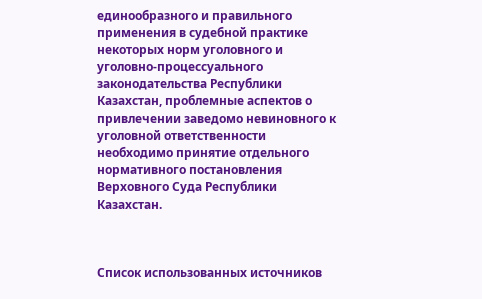единообразного и правильного применения в судебной практике некоторых норм уголовного и уголовно-процессуального законодательства Республики Казахстан, проблемные аспектов о привлечении заведомо невиновного к уголовной ответственности необходимо принятие отдельного нормативного постановления Верховного Суда Республики Казахстан.



Список использованных источников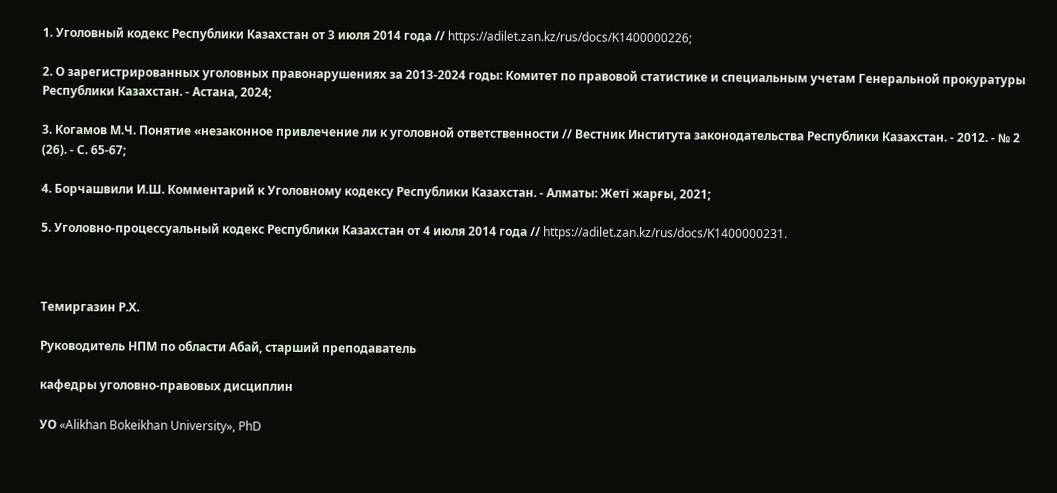1. Уголовный кодекс Республики Казахстан от 3 июля 2014 года // https://adilet.zan.kz/rus/docs/K1400000226;

2. О зарегистрированных уголовных правонарушениях за 2013-2024 годы: Комитет по правовой статистике и специальным учетам Генеральной прокуратуры Республики Казахстан. - Астана, 2024;

3. Когамов М.Ч. Понятие «незаконное привлечение ли к уголовной ответственности // Вестник Института законодательства Республики Казахстан. - 2012. - № 2 (26). - С. 65-67;

4. Борчашвили И.Ш. Комментарий к Уголовному кодексу Республики Казахстан. - Алматы: Жеті жарғы, 2021;

5. Уголовно-процессуальный кодекс Республики Казахстан от 4 июля 2014 года // https://adilet.zan.kz/rus/docs/K1400000231.



Темиргазин Р.Х.

Руководитель НПМ по области Абай, старший преподаватель

кафедры уголовно-правовых дисциплин

УО «Alikhan Bokeikhan University», PhD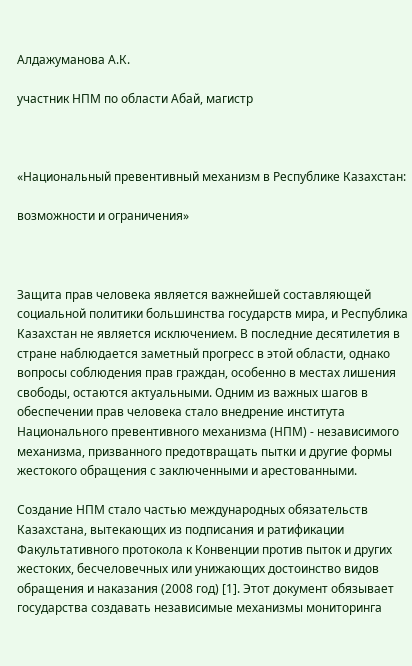Алдажуманова А.К.

участник НПМ по области Абай, магистр



«Национальный превентивный механизм в Республике Казахстан:

возможности и ограничения»



Защита прав человека является важнейшей составляющей социальной политики большинства государств мира, и Республика Казахстан не является исключением. В последние десятилетия в стране наблюдается заметный прогресс в этой области, однако вопросы соблюдения прав граждан, особенно в местах лишения свободы, остаются актуальными. Одним из важных шагов в обеспечении прав человека стало внедрение института Национального превентивного механизма (НПМ) - независимого механизма, призванного предотвращать пытки и другие формы жестокого обращения с заключенными и арестованными.

Создание НПМ стало частью международных обязательств Казахстана, вытекающих из подписания и ратификации Факультативного протокола к Конвенции против пыток и других жестоких, бесчеловечных или унижающих достоинство видов обращения и наказания (2008 год) [1]. Этот документ обязывает государства создавать независимые механизмы мониторинга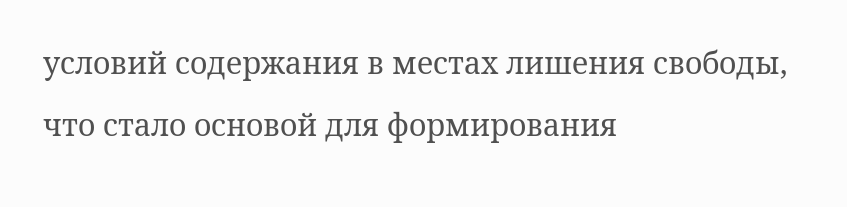условий содержания в местах лишения свободы, что стало основой для формирования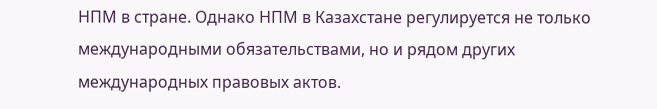НПМ в стране. Однако НПМ в Казахстане регулируется не только международными обязательствами, но и рядом других международных правовых актов.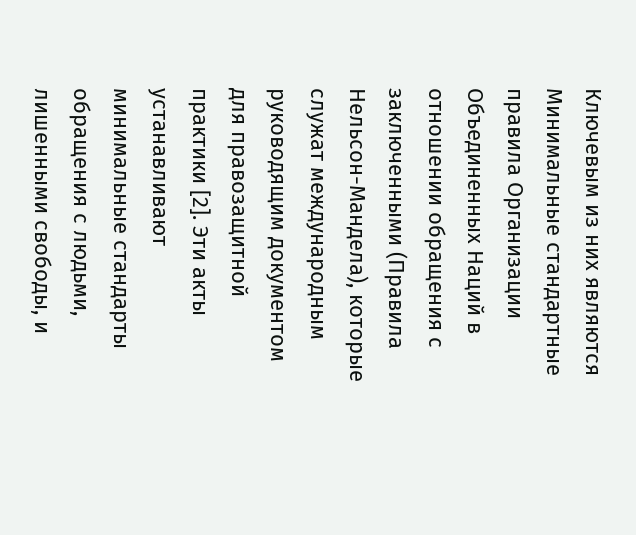Ключевым из них являются Минимальные стандартные правила Организации Объединенных Наций в отношении обращения с заключенными (Правила Нельсон-Мандела), которые служат международным руководящим документом для правозащитной практики [2]. Эти акты устанавливают минимальные стандарты обращения с людьми, лишенными свободы, и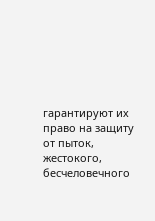гарантируют их право на защиту от пыток, жестокого, бесчеловечного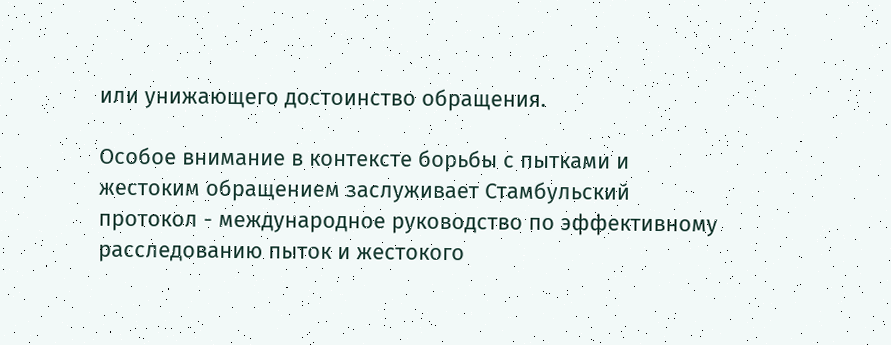или унижающего достоинство обращения.

Особое внимание в контексте борьбы с пытками и жестоким обращением заслуживает Стамбульский протокол - международное руководство по эффективному расследованию пыток и жестокого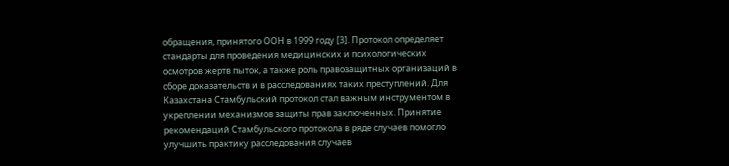обращения, принятого ООН в 1999 году [3]. Протокол определяет стандарты для проведения медицинских и психологических осмотров жертв пыток, а также роль правозащитных организаций в сборе доказательств и в расследованиях таких преступлений. Для Казахстана Стамбульский протокол стал важным инструментом в укреплении механизмов защиты прав заключенных. Принятие рекомендаций Стамбульского протокола в ряде случаев помогло улучшить практику расследования случаев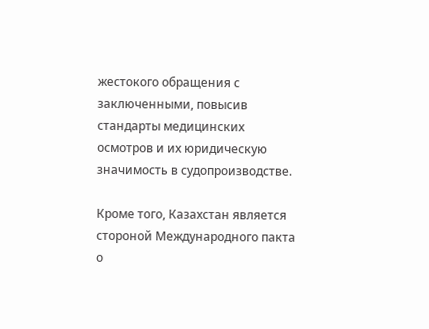жестокого обращения с заключенными, повысив стандарты медицинских осмотров и их юридическую значимость в судопроизводстве.

Кроме того, Казахстан является стороной Международного пакта о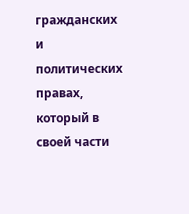гражданских и политических правах, который в своей части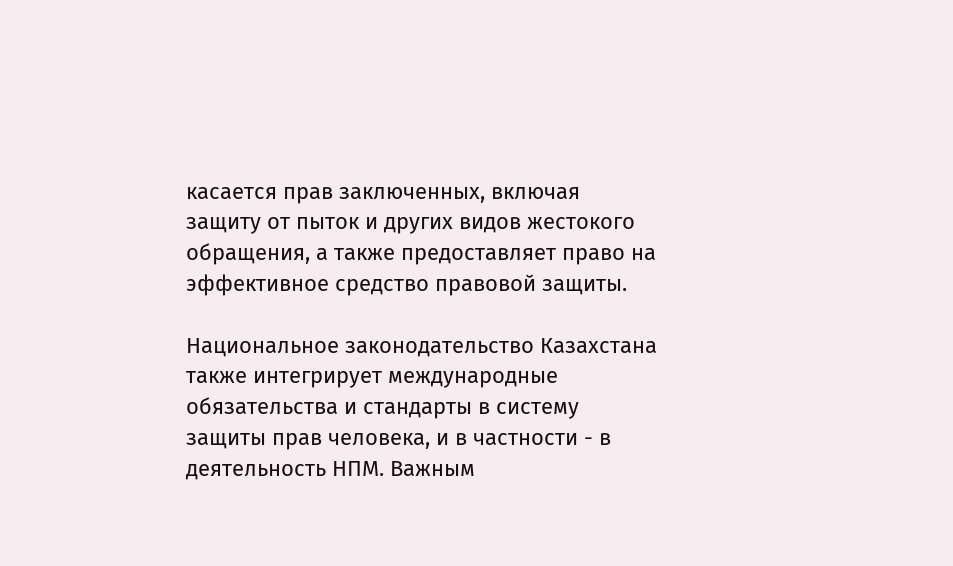касается прав заключенных, включая защиту от пыток и других видов жестокого обращения, а также предоставляет право на эффективное средство правовой защиты.

Национальное законодательство Казахстана также интегрирует международные обязательства и стандарты в систему защиты прав человека, и в частности - в деятельность НПМ. Важным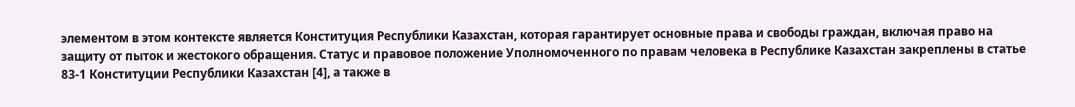элементом в этом контексте является Конституция Республики Казахстан, которая гарантирует основные права и свободы граждан, включая право на защиту от пыток и жестокого обращения. Статус и правовое положение Уполномоченного по правам человека в Республике Казахстан закреплены в статье 83-1 Конституции Республики Казахстан [4], а также в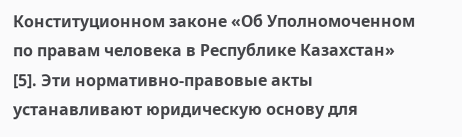Конституционном законе «Об Уполномоченном по правам человека в Республике Казахстан» [5]. Эти нормативно-правовые акты устанавливают юридическую основу для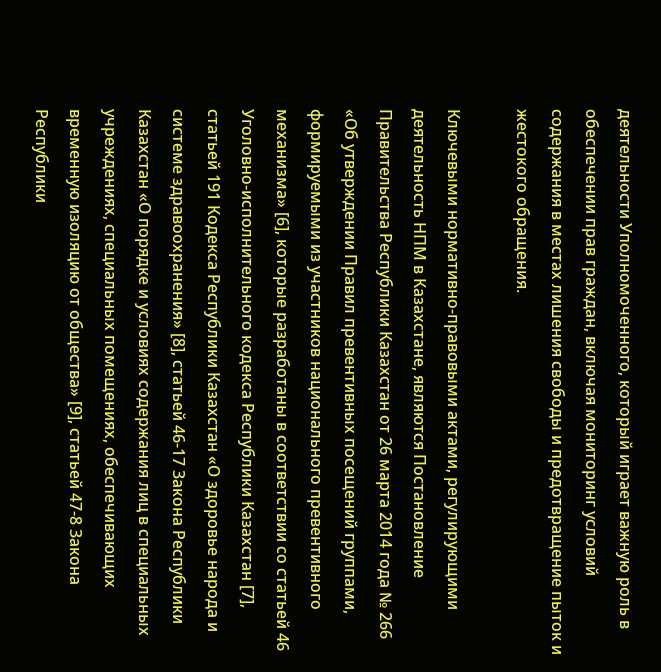деятельности Уполномоченного, который играет важную роль в обеспечении прав граждан, включая мониторинг условий содержания в местах лишения свободы и предотвращение пыток и жестокого обращения.

Ключевыми нормативно-правовыми актами, регулирующими деятельность НПМ в Казахстане, являются Постановление Правительства Республики Казахстан от 26 марта 2014 года № 266 «Об утверждении Правил превентивных посещений группами, формируемыми из участников национального превентивного механизма» [6], которые разработаны в соответствии со статьей 46 Уголовно-исполнительного кодекса Республики Казахстан [7], статьей 191 Кодекса Республики Казахстан «О здоровье народа и системе здравоохранения» [8], статьей 46-17 Закона Республики Казахстан «О порядке и условиях содержания лиц в специальных учреждениях, специальных помещениях, обеспечивающих временную изоляцию от общества» [9], статьей 47-8 Закона Республики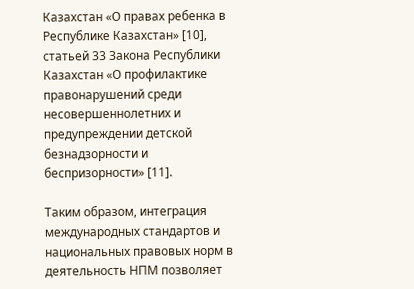Казахстан «О правах ребенка в Республике Казахстан» [10], статьей 33 Закона Республики Казахстан «О профилактике правонарушений среди несовершеннолетних и предупреждении детской безнадзорности и беспризорности» [11].

Таким образом, интеграция международных стандартов и национальных правовых норм в деятельность НПМ позволяет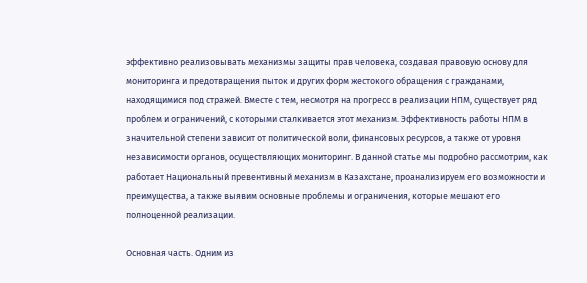эффективно реализовывать механизмы защиты прав человека, создавая правовую основу для мониторинга и предотвращения пыток и других форм жестокого обращения с гражданами, находящимися под стражей. Вместе с тем, несмотря на прогресс в реализации НПМ, существует ряд проблем и ограничений, с которыми сталкивается этот механизм. Эффективность работы НПМ в значительной степени зависит от политической воли, финансовых ресурсов, а также от уровня независимости органов, осуществляющих мониторинг. В данной статье мы подробно рассмотрим, как работает Национальный превентивный механизм в Казахстане, проанализируем его возможности и преимущества, а также выявим основные проблемы и ограничения, которые мешают его полноценной реализации.

Основная часть. Одним из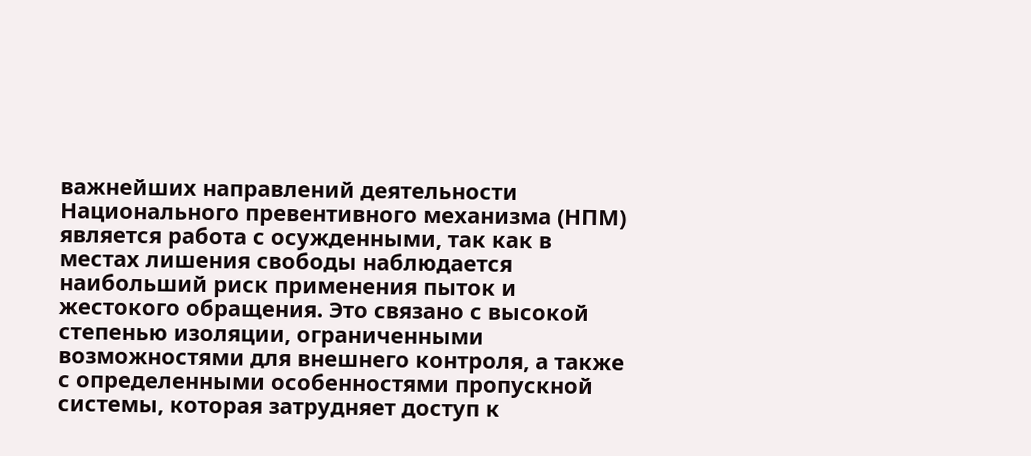важнейших направлений деятельности Национального превентивного механизма (НПМ) является работа с осужденными, так как в местах лишения свободы наблюдается наибольший риск применения пыток и жестокого обращения. Это связано с высокой степенью изоляции, ограниченными возможностями для внешнего контроля, а также с определенными особенностями пропускной системы, которая затрудняет доступ к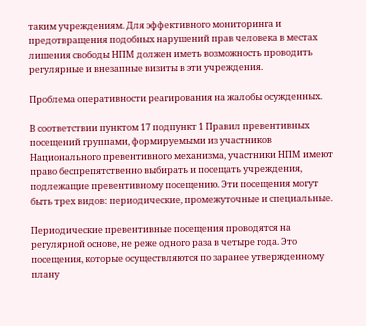таким учреждениям. Для эффективного мониторинга и предотвращения подобных нарушений прав человека в местах лишения свободы НПМ должен иметь возможность проводить регулярные и внезапные визиты в эти учреждения.

Проблема оперативности реагирования на жалобы осужденных.

В соответствии пунктом 17 подпункт 1 Правил превентивных посещений группами, формируемыми из участников Национального превентивного механизма, участники НПМ имеют право беспрепятственно выбирать и посещать учреждения, подлежащие превентивному посещению. Эти посещения могут быть трех видов: периодические, промежуточные и специальные.

Периодические превентивные посещения проводятся на регулярной основе, не реже одного раза в четыре года. Это посещения, которые осуществляются по заранее утвержденному плану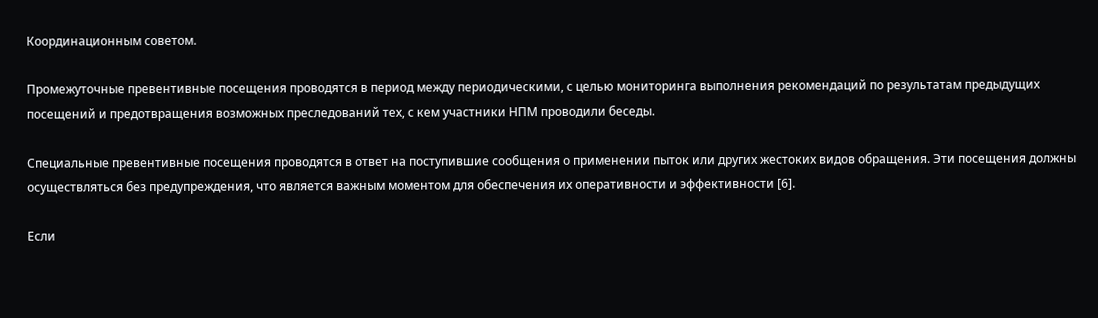Координационным советом.

Промежуточные превентивные посещения проводятся в период между периодическими, с целью мониторинга выполнения рекомендаций по результатам предыдущих посещений и предотвращения возможных преследований тех, с кем участники НПМ проводили беседы.

Специальные превентивные посещения проводятся в ответ на поступившие сообщения о применении пыток или других жестоких видов обращения. Эти посещения должны осуществляться без предупреждения, что является важным моментом для обеспечения их оперативности и эффективности [6].

Если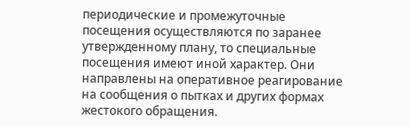периодические и промежуточные посещения осуществляются по заранее утвержденному плану, то специальные посещения имеют иной характер. Они направлены на оперативное реагирование на сообщения о пытках и других формах жестокого обращения.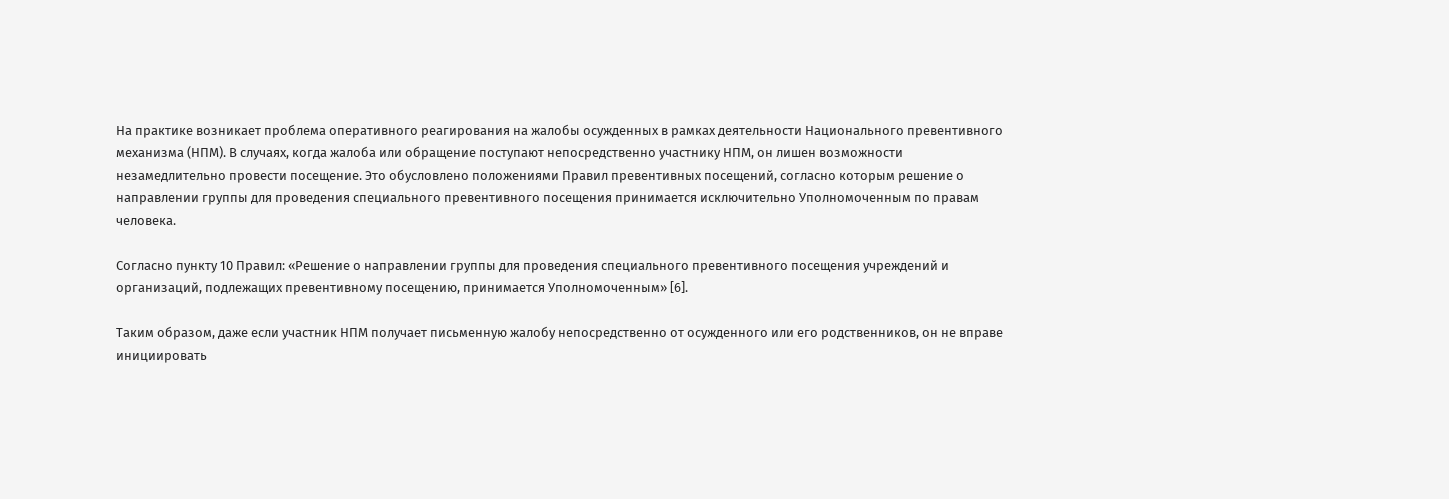На практике возникает проблема оперативного реагирования на жалобы осужденных в рамках деятельности Национального превентивного механизма (НПМ). В случаях, когда жалоба или обращение поступают непосредственно участнику НПМ, он лишен возможности незамедлительно провести посещение. Это обусловлено положениями Правил превентивных посещений, согласно которым решение о направлении группы для проведения специального превентивного посещения принимается исключительно Уполномоченным по правам человека.

Согласно пункту 10 Правил: «Решение о направлении группы для проведения специального превентивного посещения учреждений и организаций, подлежащих превентивному посещению, принимается Уполномоченным» [6].

Таким образом, даже если участник НПМ получает письменную жалобу непосредственно от осужденного или его родственников, он не вправе инициировать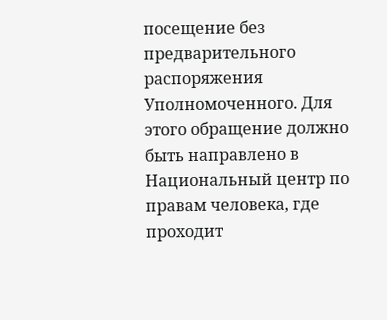посещение без предварительного распоряжения Уполномоченного. Для этого обращение должно быть направлено в Национальный центр по правам человека, где проходит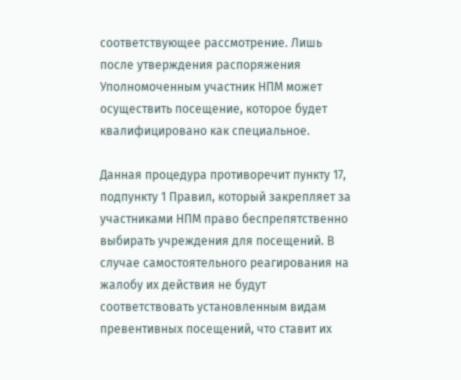соответствующее рассмотрение. Лишь после утверждения распоряжения Уполномоченным участник НПМ может осуществить посещение, которое будет квалифицировано как специальное.

Данная процедура противоречит пункту 17, подпункту 1 Правил, который закрепляет за участниками НПМ право беспрепятственно выбирать учреждения для посещений. В случае самостоятельного реагирования на жалобу их действия не будут соответствовать установленным видам превентивных посещений, что ставит их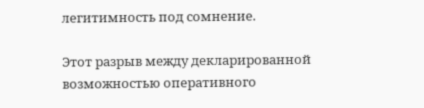легитимность под сомнение.

Этот разрыв между декларированной возможностью оперативного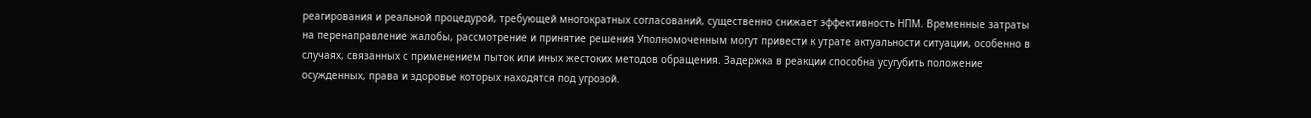реагирования и реальной процедурой, требующей многократных согласований, существенно снижает эффективность НПМ. Временные затраты на перенаправление жалобы, рассмотрение и принятие решения Уполномоченным могут привести к утрате актуальности ситуации, особенно в случаях, связанных с применением пыток или иных жестоких методов обращения. Задержка в реакции способна усугубить положение осужденных, права и здоровье которых находятся под угрозой.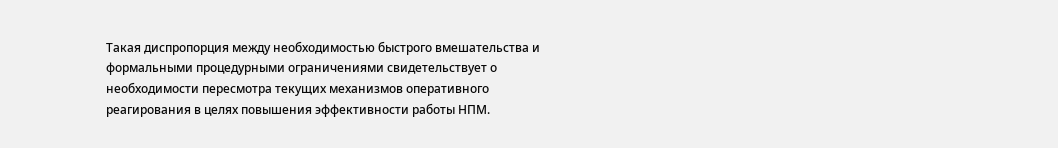Такая диспропорция между необходимостью быстрого вмешательства и формальными процедурными ограничениями свидетельствует о необходимости пересмотра текущих механизмов оперативного реагирования в целях повышения эффективности работы НПМ.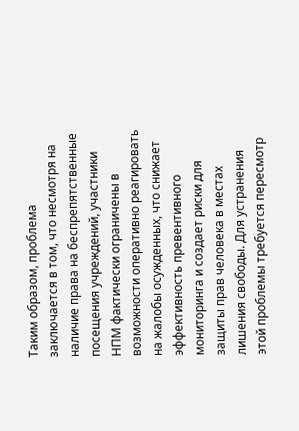Таким образом, проблема заключается в том, что несмотря на наличие права на беспрепятственные посещения учреждений, участники НПМ фактически ограничены в возможности оперативно реагировать на жалобы осужденных, что снижает эффективность превентивного мониторинга и создает риски для защиты прав человека в местах лишения свободы. Для устранения этой проблемы требуется пересмотр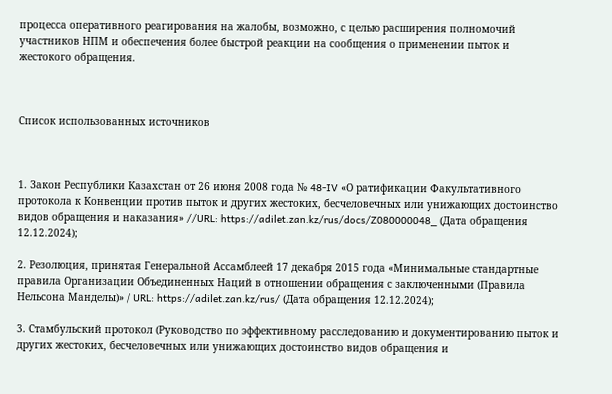процесса оперативного реагирования на жалобы, возможно, с целью расширения полномочий участников НПМ и обеспечения более быстрой реакции на сообщения о применении пыток и жестокого обращения.



Список использованных источников



1. Закон Республики Казахстан от 26 июня 2008 года № 48-IV «О ратификации Факультативного протокола к Конвенции против пыток и других жестоких, бесчеловечных или унижающих достоинство видов обращения и наказания» //URL: https://adilet.zan.kz/rus/docs/Z080000048_ (Дата обращения 12.12.2024);

2. Резолюция, принятая Генеральной Ассамблеей 17 декабря 2015 года «Минимальные стандартные правила Организации Объединенных Наций в отношении обращения с заключенными (Правила Нельсона Манделы)» / URL: https://adilet.zan.kz/rus/ (Дата обращения 12.12.2024);

3. Стамбульский протокол (Руководство по эффективному расследованию и документированию пыток и других жестоких, бесчеловечных или унижающих достоинство видов обращения и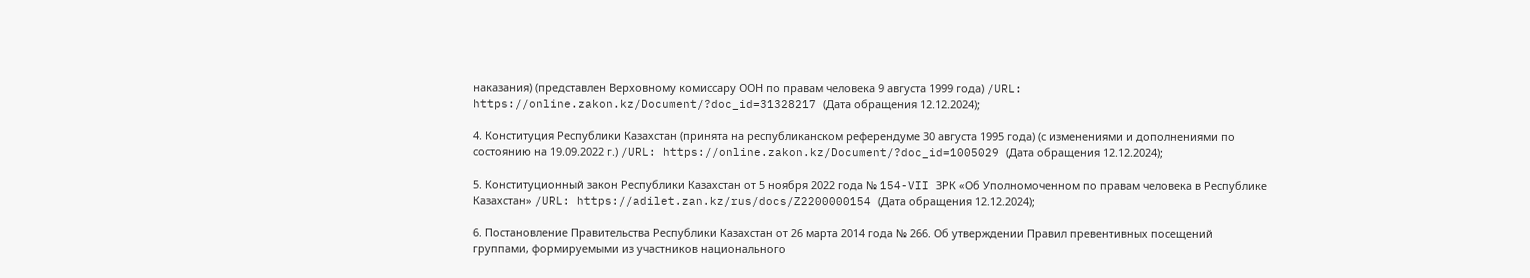наказания) (представлен Верховному комиссару ООН по правам человека 9 августа 1999 года) /URL: https://online.zakon.kz/Document/?doc_id=31328217 (Дата обращения 12.12.2024);

4. Конституция Республики Казахстан (принята на республиканском референдуме 30 августа 1995 года) (с изменениями и дополнениями по состоянию на 19.09.2022 г.) /URL: https://online.zakon.kz/Document/?doc_id=1005029 (Дата обращения 12.12.2024);

5. Конституционный закон Республики Казахстан от 5 ноября 2022 года № 154-VII ЗРК «Об Уполномоченном по правам человека в Республике Казахстан» /URL: https://adilet.zan.kz/rus/docs/Z2200000154 (Дата обращения 12.12.2024);

6. Постановление Правительства Республики Казахстан от 26 марта 2014 года № 266. Об утверждении Правил превентивных посещений группами, формируемыми из участников национального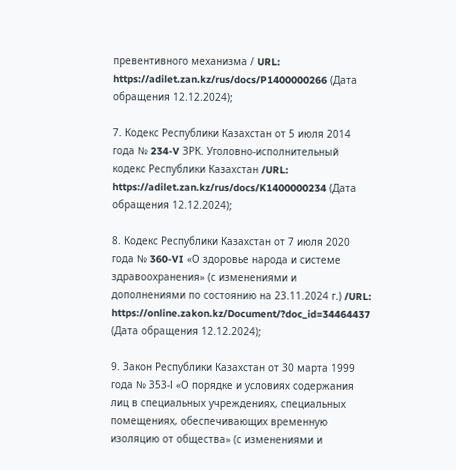превентивного механизма / URL: https://adilet.zan.kz/rus/docs/P1400000266 (Дата обращения 12.12.2024);

7. Кодекс Республики Казахстан от 5 июля 2014 года № 234-V ЗРК. Уголовно-исполнительный кодекс Республики Казахстан /URL: https://adilet.zan.kz/rus/docs/K1400000234 (Дата обращения 12.12.2024);

8. Кодекс Республики Казахстан от 7 июля 2020 года № 360-VI «О здоровье народа и системе здравоохранения» (с изменениями и дополнениями по состоянию на 23.11.2024 г.) /URL: https://online.zakon.kz/Document/?doc_id=34464437 (Дата обращения 12.12.2024);

9. Закон Республики Казахстан от 30 марта 1999 года № 353-І «О порядке и условиях содержания лиц в специальных учреждениях, специальных помещениях, обеспечивающих временную изоляцию от общества» (с изменениями и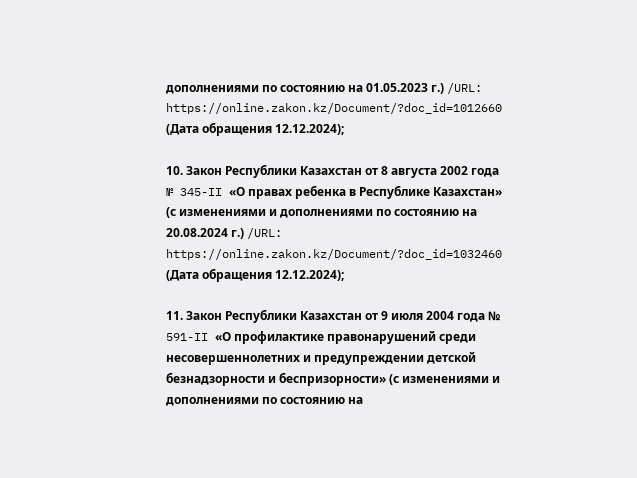дополнениями по состоянию на 01.05.2023 г.) /URL: https://online.zakon.kz/Document/?doc_id=1012660 (Дата обращения 12.12.2024);

10. Закон Республики Казахстан от 8 августа 2002 года № 345-II «О правах ребенка в Республике Казахстан» (с изменениями и дополнениями по состоянию на 20.08.2024 г.) /URL: https://online.zakon.kz/Document/?doc_id=1032460 (Дата обращения 12.12.2024);

11. Закон Республики Казахстан от 9 июля 2004 года № 591-II «О профилактике правонарушений среди несовершеннолетних и предупреждении детской безнадзорности и беспризорности» (с изменениями и дополнениями по состоянию на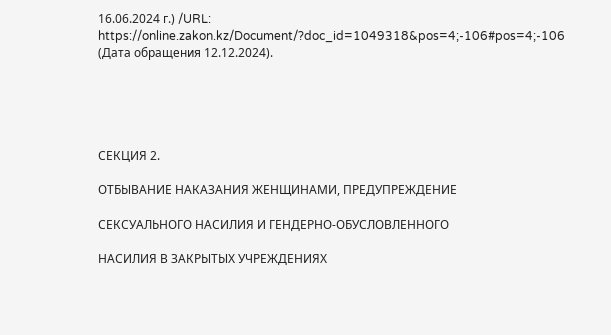16.06.2024 г.) /URL: https://online.zakon.kz/Document/?doc_id=1049318&pos=4;-106#pos=4;-106 (Дата обращения 12.12.2024).





СЕКЦИЯ 2.

ОТБЫВАНИЕ НАКАЗАНИЯ ЖЕНЩИНАМИ, ПРЕДУПРЕЖДЕНИЕ

СЕКСУАЛЬНОГО НАСИЛИЯ И ГЕНДЕРНО-ОБУСЛОВЛЕННОГО

НАСИЛИЯ В ЗАКРЫТЫХ УЧРЕЖДЕНИЯХ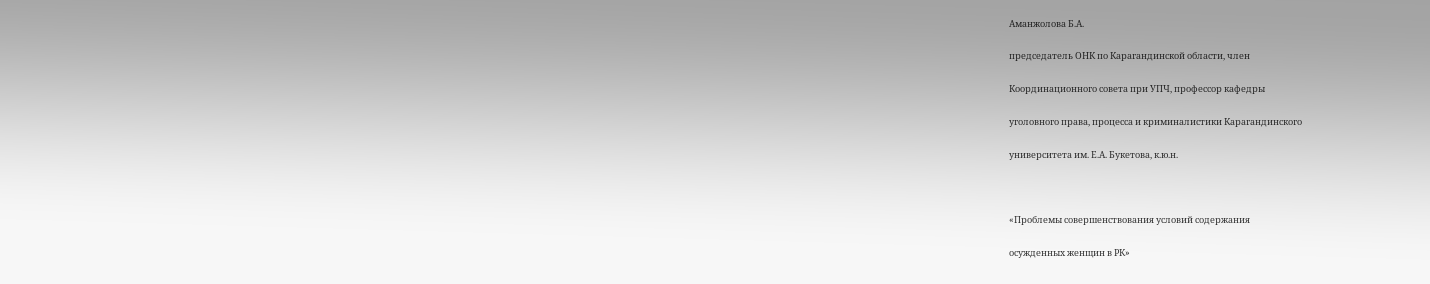Аманжолова Б.А.

председатель ОНК по Карагандинской области, член

Координационного совета при УПЧ, профессор кафедры

уголовного права, процесса и криминалистики Карагандинского

университета им. Е.А. Букетова, к.ю.н.



«Проблемы совершенствования условий содержания

осужденных женщин в РК»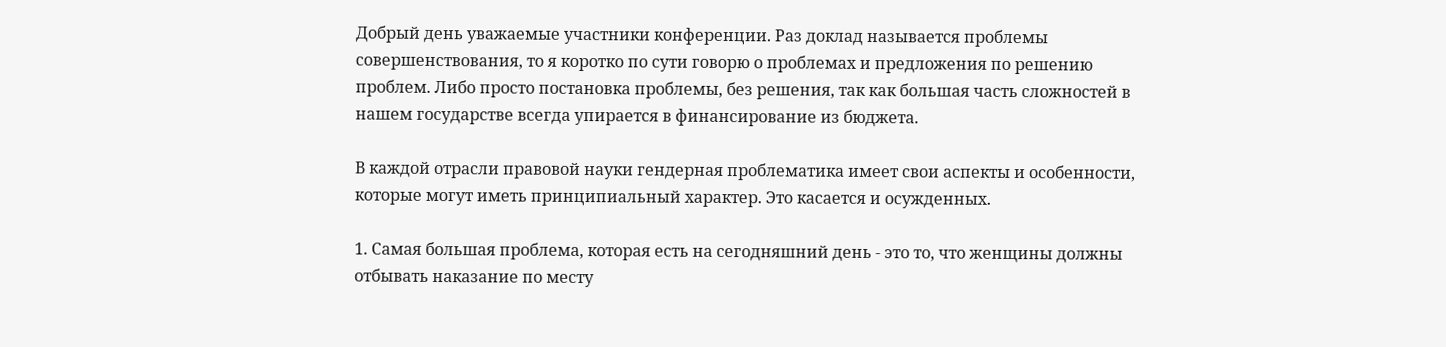Добрый день уважаемые участники конференции. Раз доклад называется проблемы совершенствования, то я коротко по сути говорю о проблемах и предложения по решению проблем. Либо просто постановка проблемы, без решения, так как большая часть сложностей в нашем государстве всегда упирается в финансирование из бюджета.

В каждой отрасли правовой науки гендерная проблематика имеет свои аспекты и особенности, которые могут иметь принципиальный характер. Это касается и осужденных.

1. Самая большая проблема, которая есть на сегодняшний день - это то, что женщины должны отбывать наказание по месту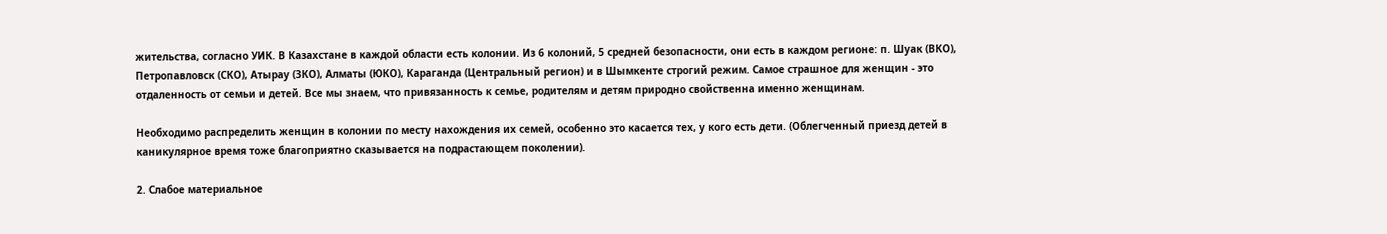жительства, согласно УИК. В Казахстане в каждой области есть колонии. Из 6 колоний, 5 средней безопасности, они есть в каждом регионе: п. Шуак (ВКО), Петропавловск (СКО), Атырау (ЗКО), Алматы (ЮКО), Караганда (Центральный регион) и в Шымкенте строгий режим. Самое страшное для женщин - это отдаленность от семьи и детей. Все мы знаем, что привязанность к семье, родителям и детям природно свойственна именно женщинам.

Необходимо распределить женщин в колонии по месту нахождения их семей, особенно это касается тех, у кого есть дети. (Облегченный приезд детей в каникулярное время тоже благоприятно сказывается на подрастающем поколении).

2. Слабое материальное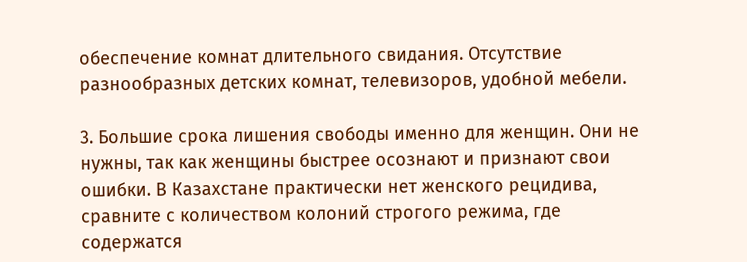обеспечение комнат длительного свидания. Отсутствие разнообразных детских комнат, телевизоров, удобной мебели.

3. Большие срока лишения свободы именно для женщин. Они не нужны, так как женщины быстрее осознают и признают свои ошибки. В Казахстане практически нет женского рецидива, сравните с количеством колоний строгого режима, где содержатся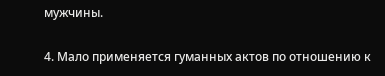мужчины.

4. Мало применяется гуманных актов по отношению к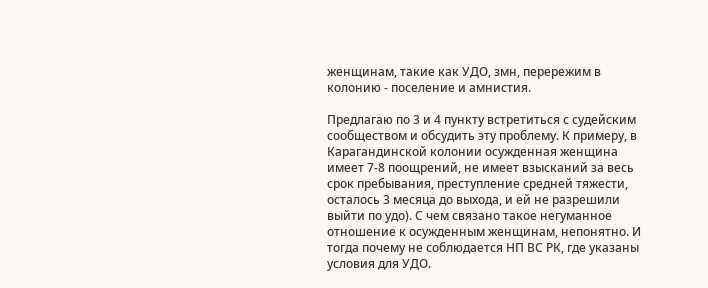женщинам, такие как УДО, змн, перережим в колонию - поселение и амнистия.

Предлагаю по 3 и 4 пункту встретиться с судейским сообществом и обсудить эту проблему. К примеру, в Карагандинской колонии осужденная женщина имеет 7-8 поощрений, не имеет взысканий за весь срок пребывания, преступление средней тяжести, осталось 3 месяца до выхода, и ей не разрешили выйти по удо). С чем связано такое негуманное отношение к осужденным женщинам, непонятно. И тогда почему не соблюдается НП ВС РК, где указаны условия для УДО.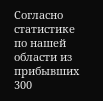Согласно статистике по нашей области из прибывших 300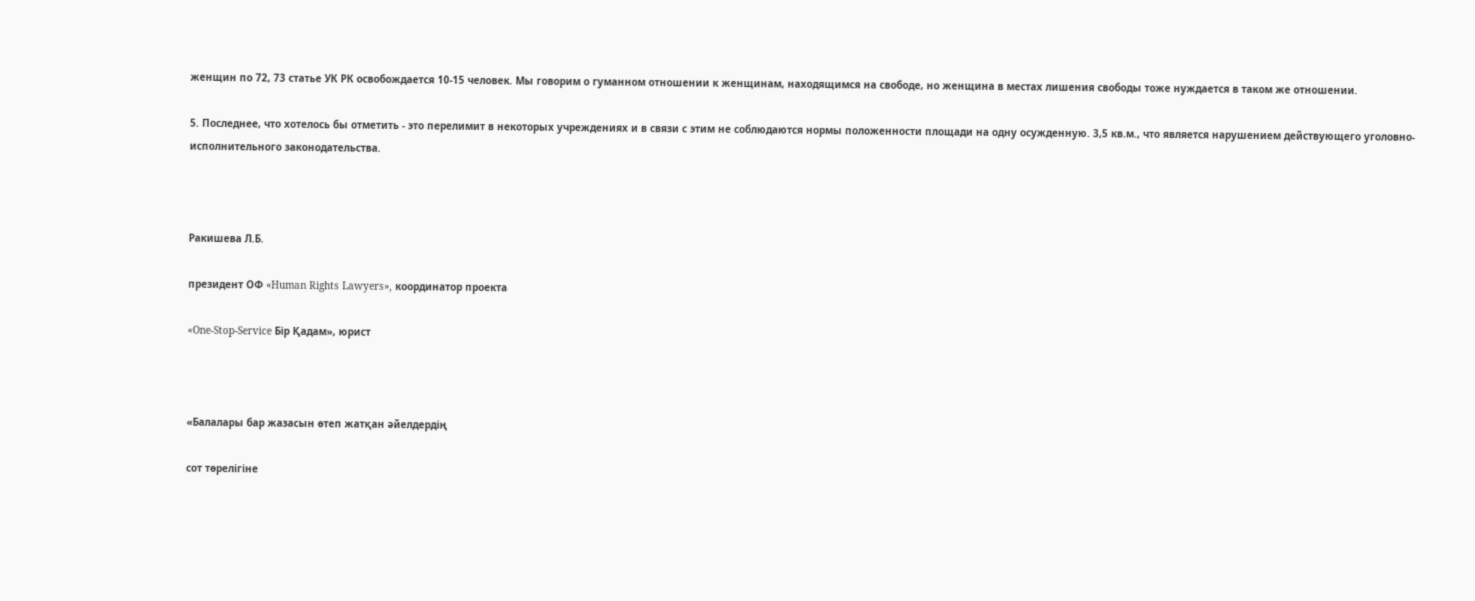женщин по 72, 73 статье УК РК освобождается 10-15 человек. Мы говорим о гуманном отношении к женщинам, находящимся на свободе, но женщина в местах лишения свободы тоже нуждается в таком же отношении.

5. Последнее, что хотелось бы отметить - это перелимит в некоторых учреждениях и в связи с этим не соблюдаются нормы положенности площади на одну осужденную. 3,5 кв.м., что является нарушением действующего уголовно-исполнительного законодательства.



Ракишева Л.Б.

президент ОФ «Human Rights Lawyers», координатор проекта

«One-Stop-Service Бір Қадам», юрист



«Балалары бар жазасын өтеп жатқан әйелдердің

сот төрелігіне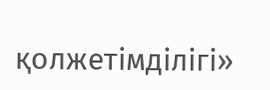қолжетімділігі»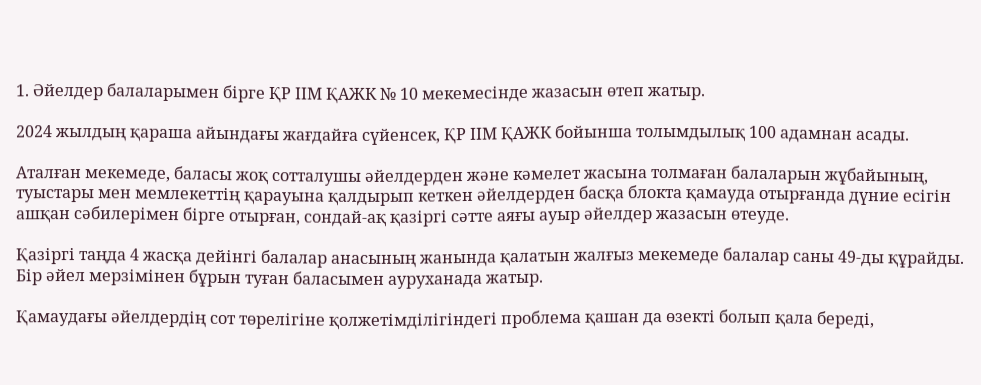1. Әйелдер балаларымен бірге ҚР ІІМ ҚАЖК № 10 мекемесінде жазасын өтеп жатыр.

2024 жылдың қараша айындағы жағдайға сүйенсек, ҚР ІІМ ҚАЖК бойынша толымдылық 100 адамнан асады.

Аталған мекемеде, баласы жоқ сотталушы әйелдерден және кәмелет жасына толмаған балаларын жұбайының, туыстары мен мемлекеттің қарауына қалдырып кеткен әйелдерден басқа блокта қамауда отырғанда дүние есігін ашқан сәбилерімен бірге отырған, сондай-ақ қазіргі сәтте аяғы ауыр әйелдер жазасын өтеуде.

Қазіргі таңда 4 жасқа дейінгі балалар анасының жанында қалатын жалғыз мекемеде балалар саны 49-ды құрайды. Бір әйел мерзімінен бұрын туған баласымен ауруханада жатыр.

Қамаудағы әйелдердің сот төрелігіне қолжетімділігіндегі проблема қашан да өзекті болып қала береді,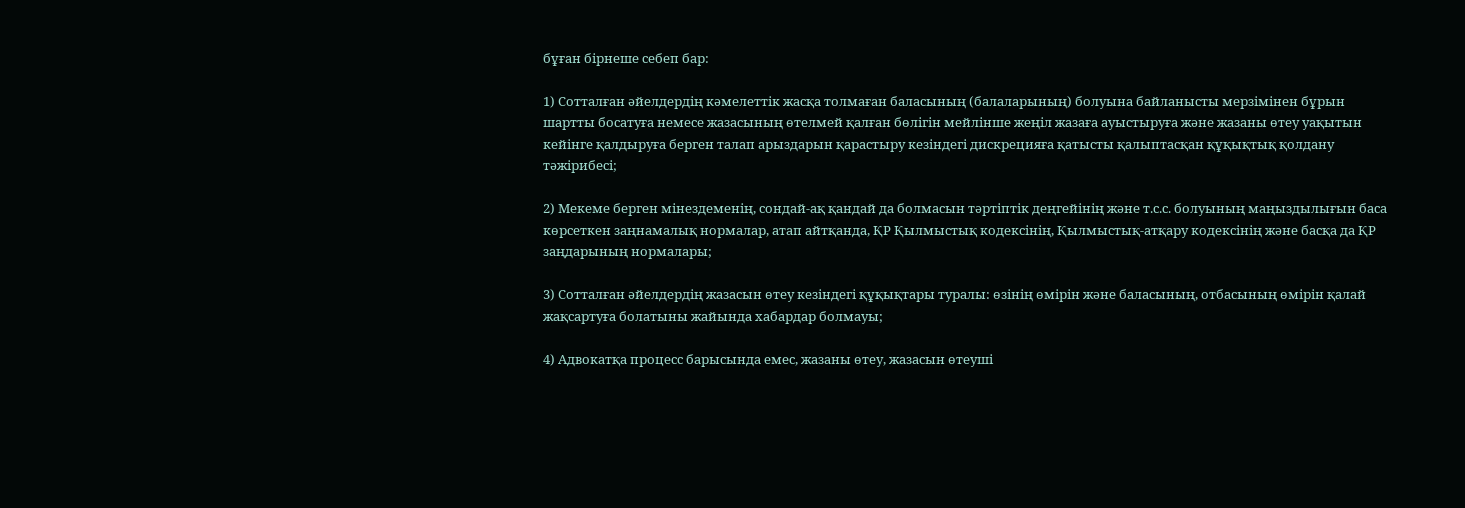бұған бірнеше себеп бар:

1) Сотталған әйелдердің кәмелеттік жасқа толмаған баласының (балаларының) болуына байланысты мерзімінен бұрын шартты босатуға немесе жазасының өтелмей қалған бөлігін мейлінше жеңіл жазаға ауыстыруға және жазаны өтеу уақытын кейінге қалдыруға берген талап арыздарын қарастыру кезіндегі дискрецияға қатысты қалыптасқан құқықтық қолдану тәжірибесі;

2) Мекеме берген мінездеменің, сондай-ақ қандай да болмасын тәртіптік деңгейінің және т.с.с. болуының маңыздылығын баса көрсеткен заңнамалық нормалар, атап айтқанда, ҚР Қылмыстық кодексінің, Қылмыстық-атқару кодексінің және басқа да ҚР заңдарының нормалары;

3) Сотталған әйелдердің жазасын өтеу кезіндегі құқықтары туралы: өзінің өмірін және баласының, отбасының өмірін қалай жақсартуға болатыны жайында хабардар болмауы;

4) Адвокатқа процесс барысында емес, жазаны өтеу, жазасын өтеуші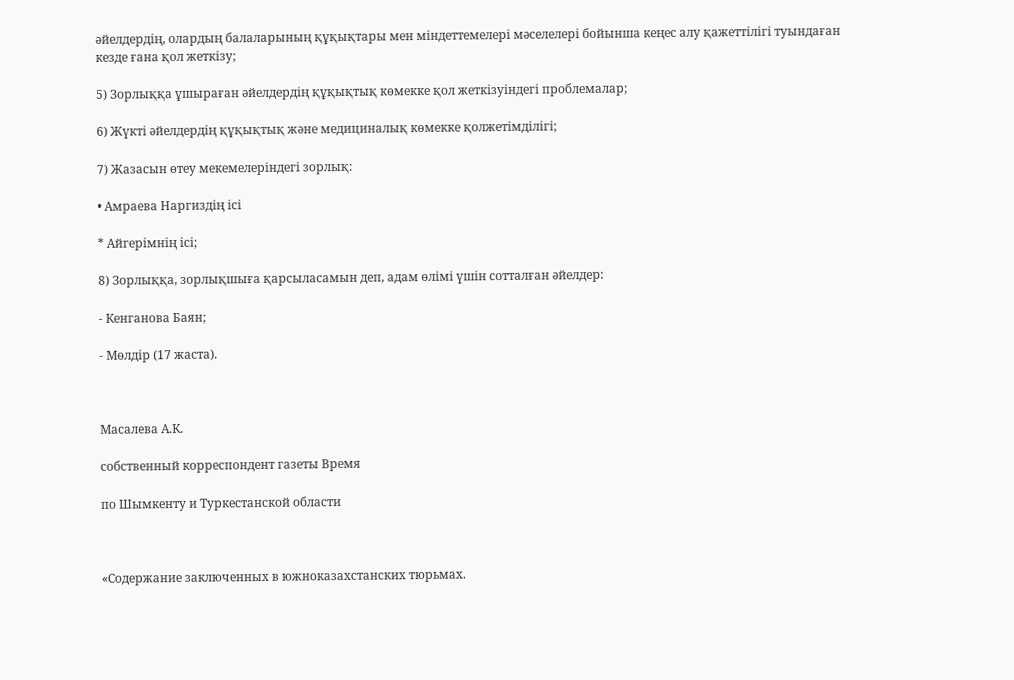әйелдердің, олардың балаларының құқықтары мен міндеттемелері мәселелері бойынша кеңес алу қажеттілігі туындаған кезде ғана қол жеткізу;

5) Зорлыққа ұшыраған әйелдердің құқықтық көмекке қол жеткізуіндегі проблемалар;

6) Жүкті әйелдердің құқықтық және медициналық көмекке қолжетімділігі;

7) Жазасын өтеу мекемелеріндегі зорлық:

• Амраева Наргиздің ісі

* Айгерімнің ісі;

8) Зорлыққа, зорлықшыға қарсыласамын деп, адам өлімі үшін сотталған әйелдер:

- Кенганова Баян;

- Мөлдір (17 жаста).



Масалeва А.К.

собственный корреспондент газеты Время

по Шымкенту и Туркестанской области



«Содержание заключенных в южноказахстанских тюрьмах.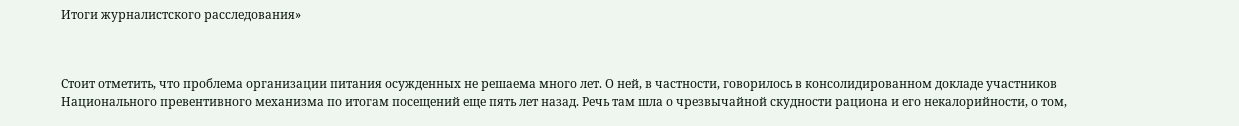Итоги журналистского расследования»



Стоит отметить, что проблема организации питания осужденных не решаема много лет. О ней, в частности, говорилось в консолидированном докладе участников Национального превентивного механизма по итогам посещений еще пять лет назад. Речь там шла о чрезвычайной скудности рациона и его некалорийности, о том,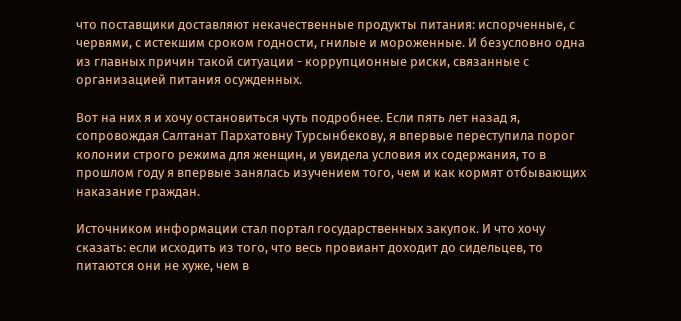что поставщики доставляют некачественные продукты питания: испорченные, с червями, с истекшим сроком годности, гнилые и мороженные. И безусловно одна из главных причин такой ситуации - коррупционные риски, связанные с организацией питания осужденных.

Вот на них я и хочу остановиться чуть подробнее. Если пять лет назад я, сопровождая Салтанат Пархатовну Турсынбекову, я впервые переступила порог колонии строго режима для женщин, и увидела условия их содержания, то в прошлом году я впервые занялась изучением того, чем и как кормят отбывающих наказание граждан.

Источником информации стал портал государственных закупок. И что хочу сказать: если исходить из того, что весь провиант доходит до сидельцев, то питаются они не хуже, чем в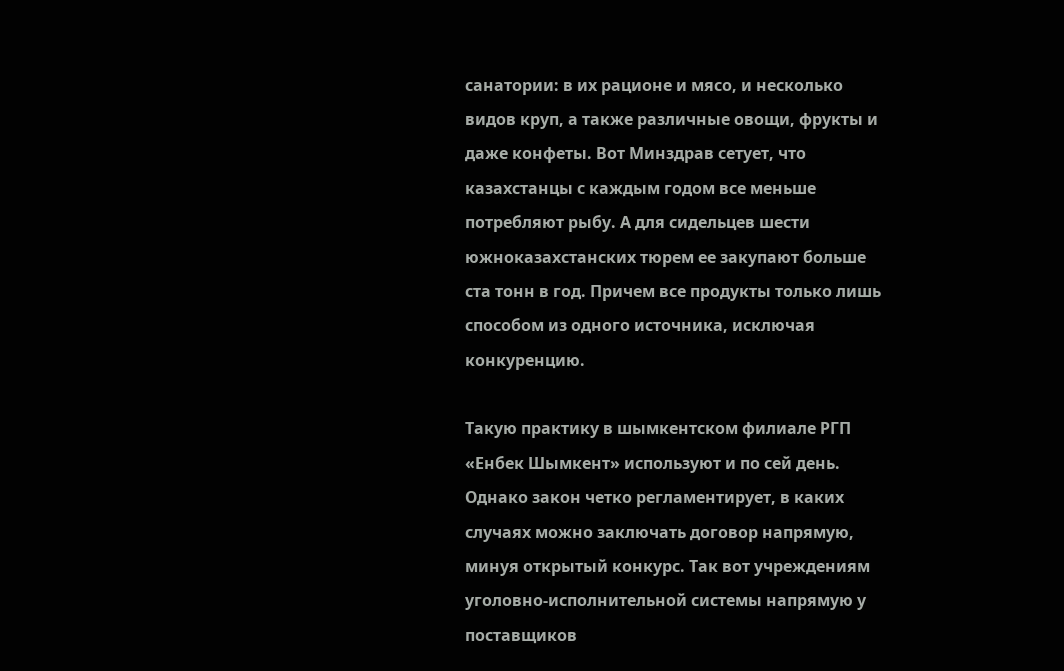санатории: в их рационе и мясо, и несколько видов круп, а также различные овощи, фрукты и даже конфеты. Вот Минздрав сетует, что казахстанцы с каждым годом все меньше потребляют рыбу. А для сидельцев шести южноказахстанских тюрем ее закупают больше ста тонн в год. Причем все продукты только лишь способом из одного источника, исключая конкуренцию.

Такую практику в шымкентском филиале РГП «Енбек Шымкент» используют и по сей день. Однако закон четко регламентирует, в каких случаях можно заключать договор напрямую, минуя открытый конкурс. Так вот учреждениям уголовно-исполнительной системы напрямую у поставщиков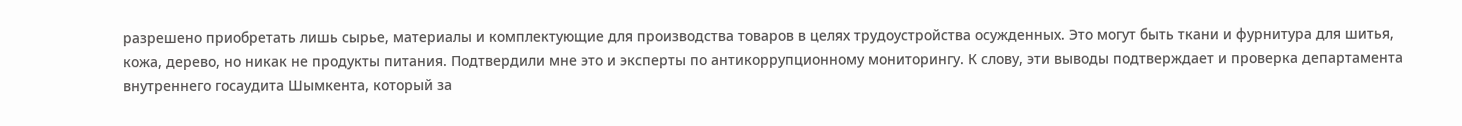разрешено приобретать лишь сырье, материалы и комплектующие для производства товаров в целях трудоустройства осужденных. Это могут быть ткани и фурнитура для шитья, кожа, дерево, но никак не продукты питания. Подтвердили мне это и эксперты по антикоррупционному мониторингу. К слову, эти выводы подтверждает и проверка департамента внутреннего госаудита Шымкента, который за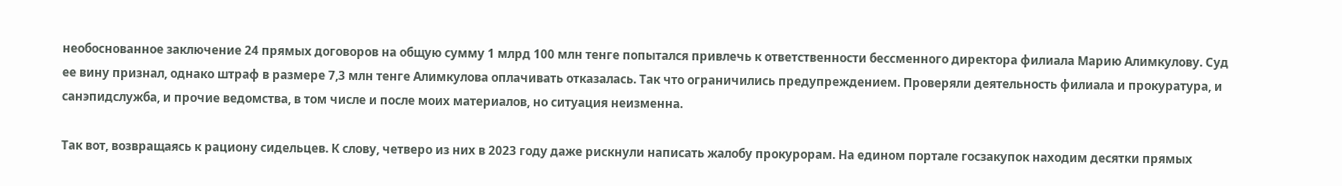необоснованное заключение 24 прямых договоров на общую сумму 1 млрд 100 млн тенге попытался привлечь к ответственности бессменного директора филиала Марию Алимкулову. Суд ее вину признал, однако штраф в размере 7,3 млн тенге Алимкулова оплачивать отказалась. Так что ограничились предупреждением. Проверяли деятельность филиала и прокуратура, и санэпидслужба, и прочие ведомства, в том числе и после моих материалов, но ситуация неизменна.

Так вот, возвращаясь к рациону сидельцев. К слову, четверо из них в 2023 году даже рискнули написать жалобу прокурорам. На едином портале госзакупок находим десятки прямых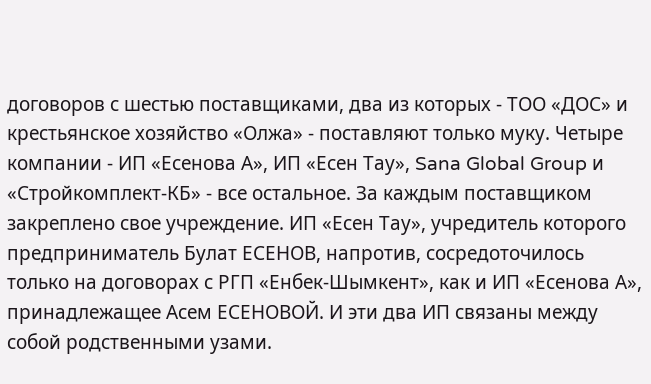договоров с шестью поставщиками, два из которых - ТОО «ДОС» и крестьянское хозяйство «Олжа» - поставляют только муку. Четыре компании - ИП «Есенова А», ИП «Есен Тау», Sana Global Group и «Стройкомплект-КБ» - все остальное. За каждым поставщиком закреплено свое учреждение. ИП «Есен Тау», учредитель которого предприниматель Булат ЕСЕНОВ, напротив, сосредоточилось только на договорах с РГП «Енбек-Шымкент», как и ИП «Есенова А», принадлежащее Асем ЕСЕНОВОЙ. И эти два ИП связаны между собой родственными узами.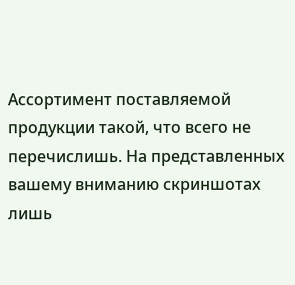Ассортимент поставляемой продукции такой, что всего не перечислишь. На представленных вашему вниманию скриншотах лишь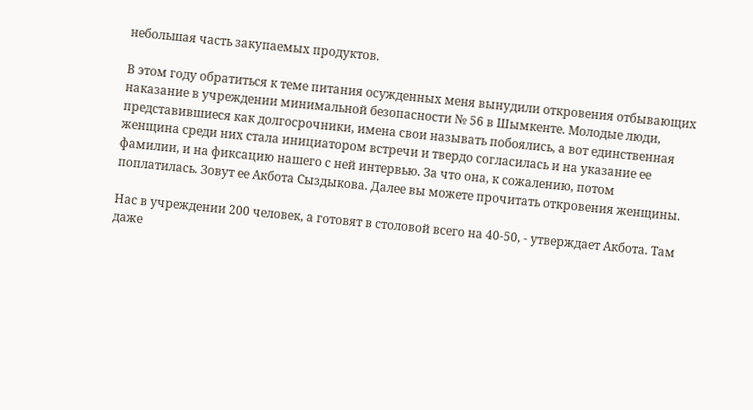небольшая часть закупаемых продуктов.

В этом году обратиться к теме питания осужденных меня вынудили откровения отбывающих наказание в учреждении минимальной безопасности № 56 в Шымкенте. Молодые люди, представившиеся как долгосрочники, имена свои называть побоялись, а вот единственная женщина среди них стала инициатором встречи и твердо согласилась и на указание ее фамилии, и на фиксацию нашего с ней интервью. За что она, к сожалению, потом поплатилась. Зовут ее Акбота Сыздыкова. Далее вы можете прочитать откровения женщины.

Нас в учреждении 200 человек, а готовят в столовой всего на 40-50, - утверждает Акбота. Там даже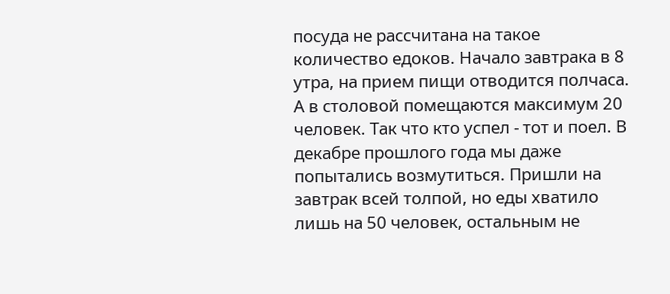посуда не рассчитана на такое количество едоков. Начало завтрака в 8 утра, на прием пищи отводится полчаса. А в столовой помещаются максимум 20 человек. Так что кто успел - тот и поел. В декабре прошлого года мы даже попытались возмутиться. Пришли на завтрак всей толпой, но еды хватило лишь на 50 человек, остальным не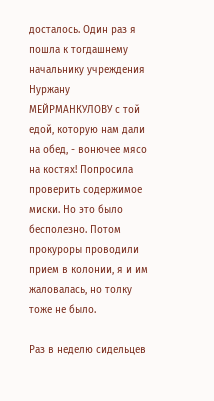досталось. Один раз я пошла к тогдашнему начальнику учреждения Нуржану МЕЙРМАНКУЛОВУ с той едой, которую нам дали на обед, - вонючее мясо на костях! Попросила проверить содержимое миски. Но это было бесполезно. Потом прокуроры проводили прием в колонии, я и им жаловалась, но толку тоже не было.

Раз в неделю сидельцев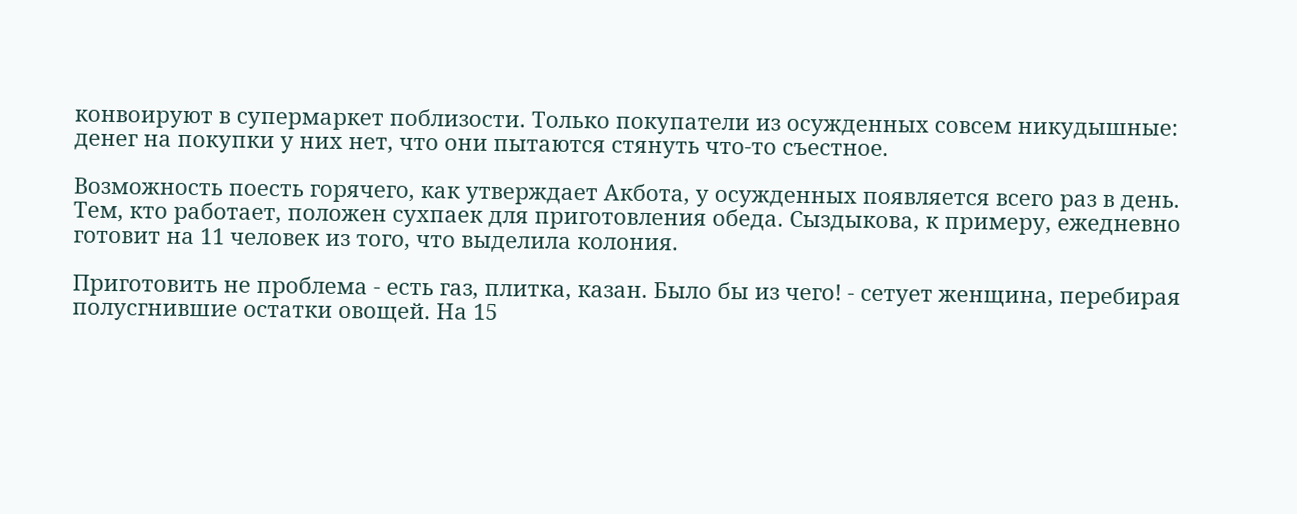конвоируют в супермаркет поблизости. Только покупатели из осужденных совсем никудышные: денег на покупки у них нет, что они пытаются стянуть что-то съестное.

Возможность поесть горячего, как утверждает Акбота, у осужденных появляется всего раз в день. Тем, кто работает, положен сухпаек для приготовления обеда. Сыздыкова, к примеру, ежедневно готовит на 11 человек из того, что выделила колония.

Приготовить не проблема - есть газ, плитка, казан. Было бы из чего! - сетует женщина, перебирая полусгнившие остатки овощей. На 15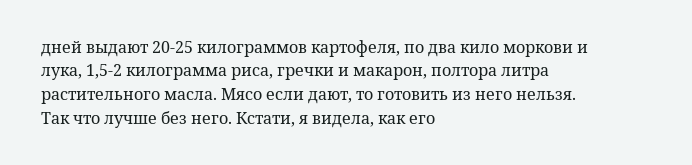дней выдают 20-25 килограммов картофеля, по два кило моркови и лука, 1,5-2 килограмма риса, гречки и макарон, полтора литра растительного масла. Мясо если дают, то готовить из него нельзя. Так что лучше без него. Кстати, я видела, как его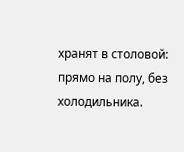хранят в столовой: прямо на полу, без холодильника.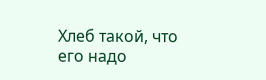Хлеб такой, что его надо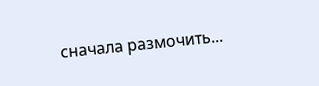сначала размочить...